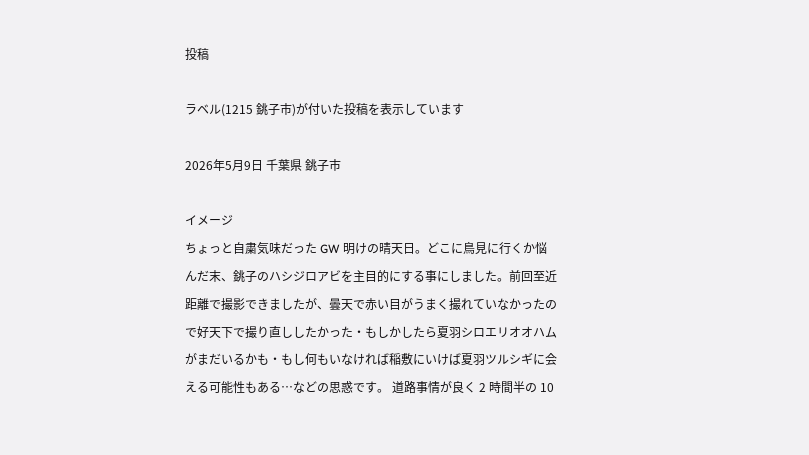投稿

ラベル(1215 銚子市)が付いた投稿を表示しています

2026年5月9日 千葉県 銚子市

イメージ
ちょっと自粛気味だった GW 明けの晴天日。どこに鳥見に行くか悩んだ末、銚子のハシジロアビを主目的にする事にしました。前回至近距離で撮影できましたが、曇天で赤い目がうまく撮れていなかったので好天下で撮り直ししたかった・もしかしたら夏羽シロエリオオハムがまだいるかも・もし何もいなければ稲敷にいけば夏羽ツルシギに会える可能性もある…などの思惑です。 道路事情が良く 2 時間半の 10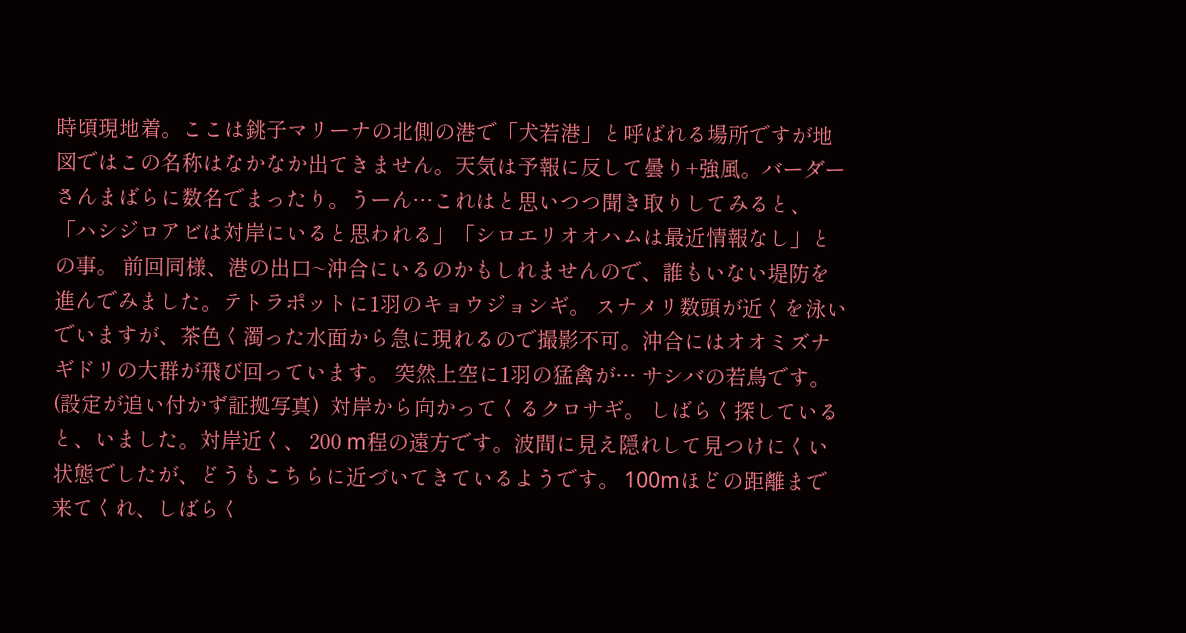時頃現地着。ここは銚子マリーナの北側の港で「犬若港」と呼ばれる場所ですが地図ではこの名称はなかなか出てきません。天気は予報に反して曇り+強風。バーダーさんまばらに数名でまったり。うーん…これはと思いつつ聞き取りしてみると、「ハシジロアビは対岸にいると思われる」「シロエリオオハムは最近情報なし」との事。 前回同様、港の出口~沖合にいるのかもしれませんので、誰もいない堤防を進んでみました。テトラポットに1羽のキョウジョシギ。 スナメリ数頭が近くを泳いでいますが、茶色く濁った水面から急に現れるので撮影不可。沖合にはオオミズナギドリの大群が飛び回っています。 突然上空に1羽の猛禽が… サシバの若鳥です。(設定が追い付かず証拠写真)  対岸から向かってくるクロサギ。 しばらく探していると、いました。対岸近く、 200 m程の遠方です。波間に見え隠れして見つけにくい状態でしたが、どうもこちらに近づいてきているようです。 100mほどの距離まで来てくれ、しばらく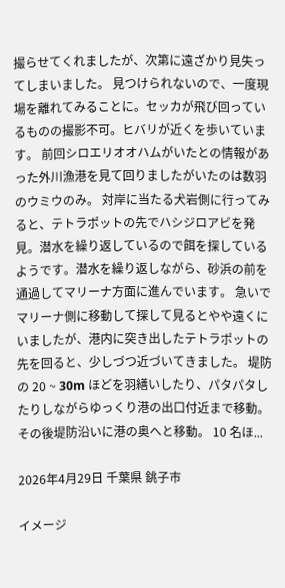撮らせてくれましたが、次第に遠ざかり見失ってしまいました。 見つけられないので、一度現場を離れてみることに。セッカが飛び回っているものの撮影不可。ヒバリが近くを歩いています。 前回シロエリオオハムがいたとの情報があった外川漁港を見て回りましたがいたのは数羽のウミウのみ。 対岸に当たる犬岩側に行ってみると、テトラポットの先でハシジロアビを発見。潜水を繰り返しているので餌を探しているようです。潜水を繰り返しながら、砂浜の前を通過してマリーナ方面に進んでいます。 急いでマリーナ側に移動して探して見るとやや遠くにいましたが、港内に突き出したテトラポットの先を回ると、少しづつ近づいてきました。 堤防の 20 ~ 30m ほどを羽繕いしたり、パタパタしたりしながらゆっくり港の出口付近まで移動。 その後堤防沿いに港の奥へと移動。 10 名ほ...

2026年4月29日 千葉県 銚子市

イメージ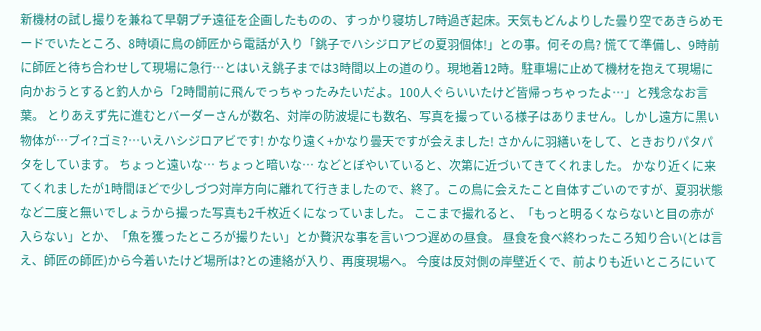新機材の試し撮りを兼ねて早朝プチ遠征を企画したものの、すっかり寝坊し7時過ぎ起床。天気もどんよりした曇り空であきらめモードでいたところ、8時頃に鳥の師匠から電話が入り「銚子でハシジロアビの夏羽個体!」との事。何その鳥? 慌てて準備し、9時前に師匠と待ち合わせして現場に急行…とはいえ銚子までは3時間以上の道のり。現地着12時。駐車場に止めて機材を抱えて現場に向かおうとすると釣人から「2時間前に飛んでっちゃったみたいだよ。100人ぐらいいたけど皆帰っちゃったよ…」と残念なお言葉。 とりあえず先に進むとバーダーさんが数名、対岸の防波堤にも数名、写真を撮っている様子はありません。しかし遠方に黒い物体が…ブイ?ゴミ?…いえハシジロアビです! かなり遠く+かなり曇天ですが会えました! さかんに羽繕いをして、ときおりパタパタをしています。 ちょっと遠いな… ちょっと暗いな… などとぼやいていると、次第に近づいてきてくれました。 かなり近くに来てくれましたが1時間ほどで少しづつ対岸方向に離れて行きましたので、終了。この鳥に会えたこと自体すごいのですが、夏羽状態など二度と無いでしょうから撮った写真も2千枚近くになっていました。 ここまで撮れると、「もっと明るくならないと目の赤が入らない」とか、「魚を獲ったところが撮りたい」とか贅沢な事を言いつつ遅めの昼食。 昼食を食べ終わったころ知り合い(とは言え、師匠の師匠)から今着いたけど場所は?との連絡が入り、再度現場へ。 今度は反対側の岸壁近くで、前よりも近いところにいて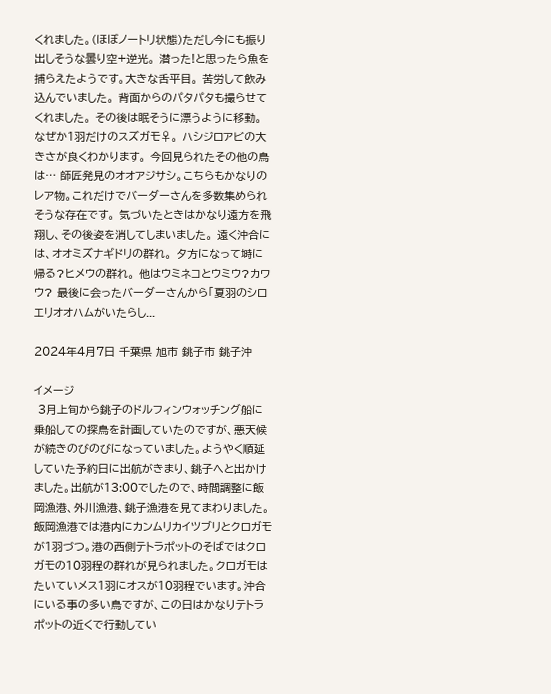くれました。(ほぼノートリ状態)ただし今にも振り出しそうな曇り空+逆光。 潜った!と思ったら魚を捕らえたようです。大きな舌平目。 苦労して飲み込んでいました。 背面からのパタパタも撮らせてくれました。 その後は眠そうに漂うように移動。 なぜか1羽だけのスズガモ♀。 ハシジロアビの大きさが良くわかります。 今回見られたその他の鳥は… 師匠発見のオオアジサシ。こちらもかなりのレア物。これだけでバーダーさんを多数集められそうな存在です。 気づいたときはかなり遠方を飛翔し、その後姿を消してしまいました。 遠く沖合には、オオミズナギドリの群れ。 夕方になって塒に帰る?ヒメウの群れ。 他はウミネコとウミウ?カワウ? 最後に会ったバーダーさんから「夏羽のシロエリオオハムがいたらし...

2024年4月7日 千葉県 旭市 銚子市 銚子沖

イメージ
 3月上旬から銚子のドルフィンウォッチング船に乗船しての探鳥を計画していたのですが、悪天候が続きのびのびになっていました。ようやく順延していた予約日に出航がきまり、銚子へと出かけました。出航が13:00でしたので、時間調整に飯岡漁港、外川漁港、銚子漁港を見てまわりました。 飯岡漁港では港内にカンムリカイツブリとクロガモが1羽づつ。港の西側テトラポットのそばではクロガモの10羽程の群れが見られました。クロガモはたいていメス1羽にオスが10羽程でいます。沖合にいる事の多い鳥ですが、この日はかなりテトラポットの近くで行動してい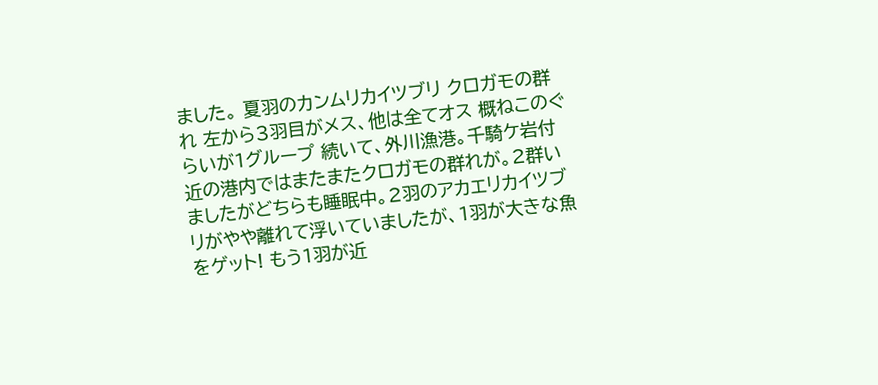ました。 夏羽のカンムリカイツブリ クロガモの群れ 左から3羽目がメス、他は全てオス 概ねこのぐらいが1グループ 続いて、外川漁港。千騎ケ岩付近の港内ではまたまたクロガモの群れが。2群いましたがどちらも睡眠中。2羽のアカエリカイツブリがやや離れて浮いていましたが、1羽が大きな魚をゲット! もう1羽が近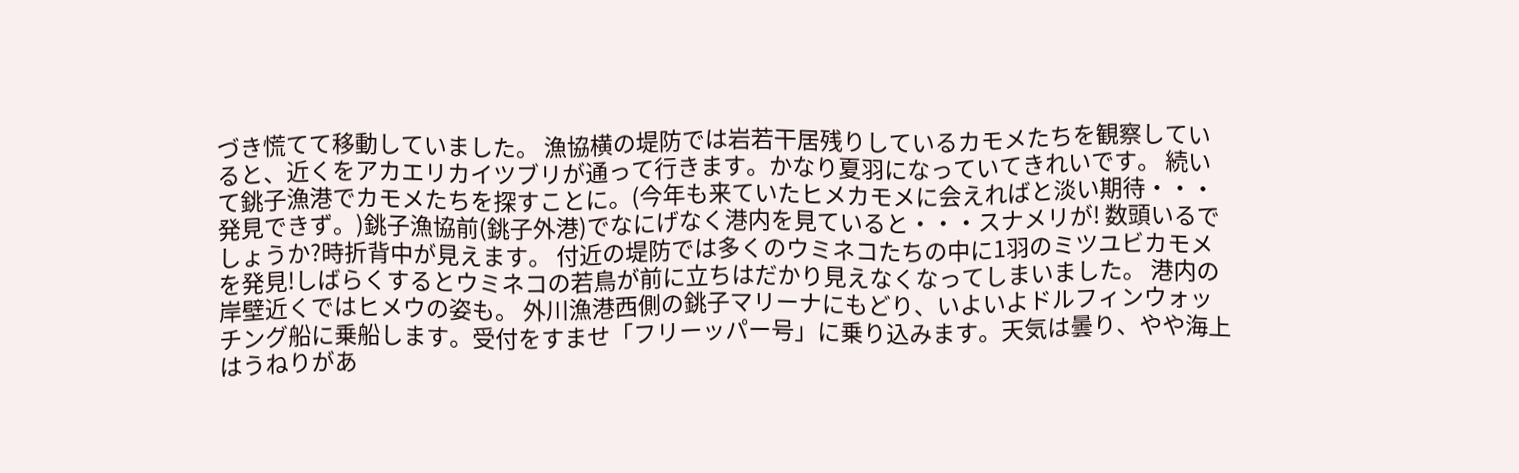づき慌てて移動していました。 漁協横の堤防では岩若干居残りしているカモメたちを観察していると、近くをアカエリカイツブリが通って行きます。かなり夏羽になっていてきれいです。 続いて銚子漁港でカモメたちを探すことに。(今年も来ていたヒメカモメに会えればと淡い期待・・・発見できず。)銚子漁協前(銚子外港)でなにげなく港内を見ていると・・・スナメリが! 数頭いるでしょうか?時折背中が見えます。 付近の堤防では多くのウミネコたちの中に1羽のミツユビカモメを発見!しばらくするとウミネコの若鳥が前に立ちはだかり見えなくなってしまいました。 港内の岸壁近くではヒメウの姿も。 外川漁港西側の銚子マリーナにもどり、いよいよドルフィンウォッチング船に乗船します。受付をすませ「フリーッパー号」に乗り込みます。天気は曇り、やや海上はうねりがあ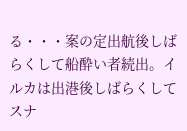る・・・案の定出航後しばらくして船酔い者続出。イルカは出港後しばらくしてスナ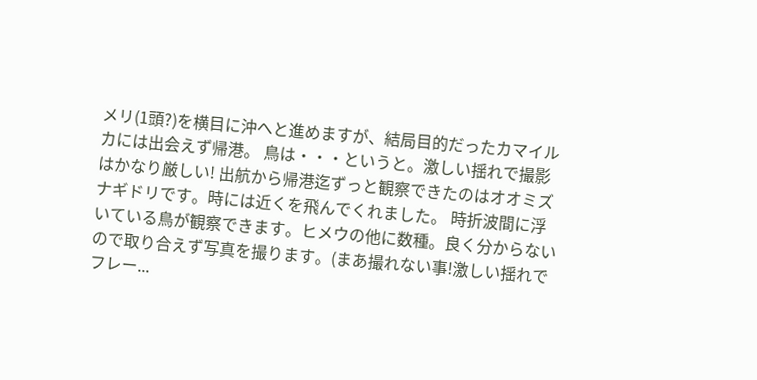メリ(1頭?)を横目に沖へと進めますが、結局目的だったカマイルカには出会えず帰港。 鳥は・・・というと。激しい揺れで撮影はかなり厳しい! 出航から帰港迄ずっと観察できたのはオオミズナギドリです。時には近くを飛んでくれました。 時折波間に浮いている鳥が観察できます。ヒメウの他に数種。良く分からないので取り合えず写真を撮ります。(まあ撮れない事!激しい揺れでフレー...